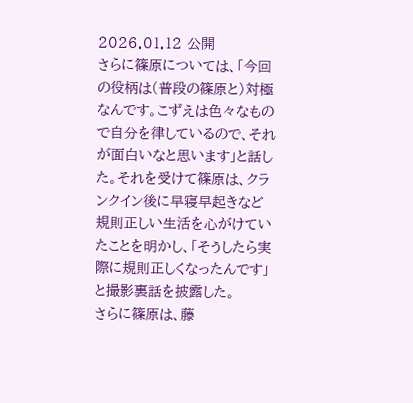2026.01.12 公開
さらに篠原については、「今回の役柄は(普段の篠原と)対極なんです。こずえは色々なもので自分を律しているので、それが面白いなと思います」と話した。それを受けて篠原は、クランクイン後に早寝早起きなど規則正しい生活を心がけていたことを明かし、「そうしたら実際に規則正しくなったんです」と撮影裏話を披露した。
さらに篠原は、藤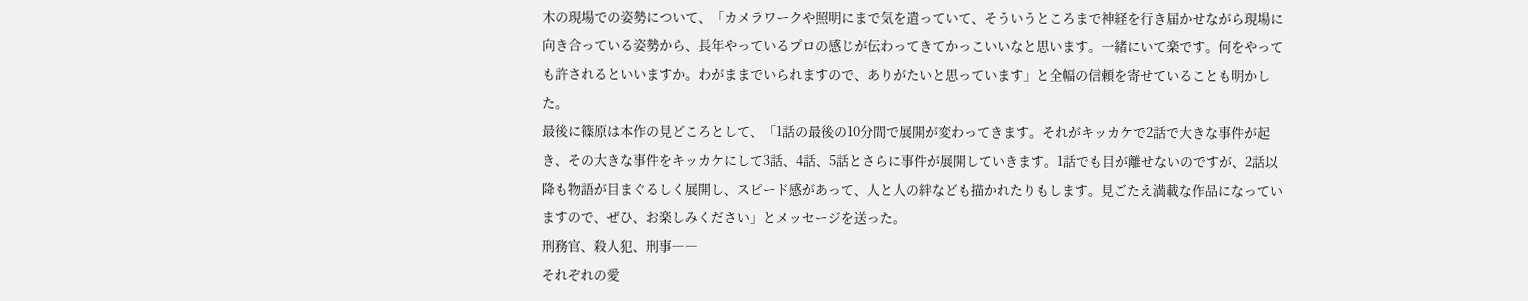木の現場での姿勢について、「カメラワークや照明にまで気を遣っていて、そういうところまで神経を行き届かせながら現場に向き合っている姿勢から、長年やっているプロの感じが伝わってきてかっこいいなと思います。一緒にいて楽です。何をやっても許されるといいますか。わがままでいられますので、ありがたいと思っています」と全幅の信頼を寄せていることも明かした。
最後に篠原は本作の見どころとして、「1話の最後の10分間で展開が変わってきます。それがキッカケで2話で大きな事件が起き、その大きな事件をキッカケにして3話、4話、5話とさらに事件が展開していきます。1話でも目が離せないのですが、2話以降も物語が目まぐるしく展開し、スピード感があって、人と人の絆なども描かれたりもします。見ごたえ満載な作品になっていますので、ぜひ、お楽しみください」とメッセージを送った。
刑務官、殺人犯、刑事――
それぞれの愛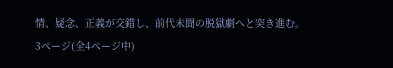情、疑念、正義が交錯し、前代未聞の脱獄劇へと突き進む。
3ページ(全4ページ中)